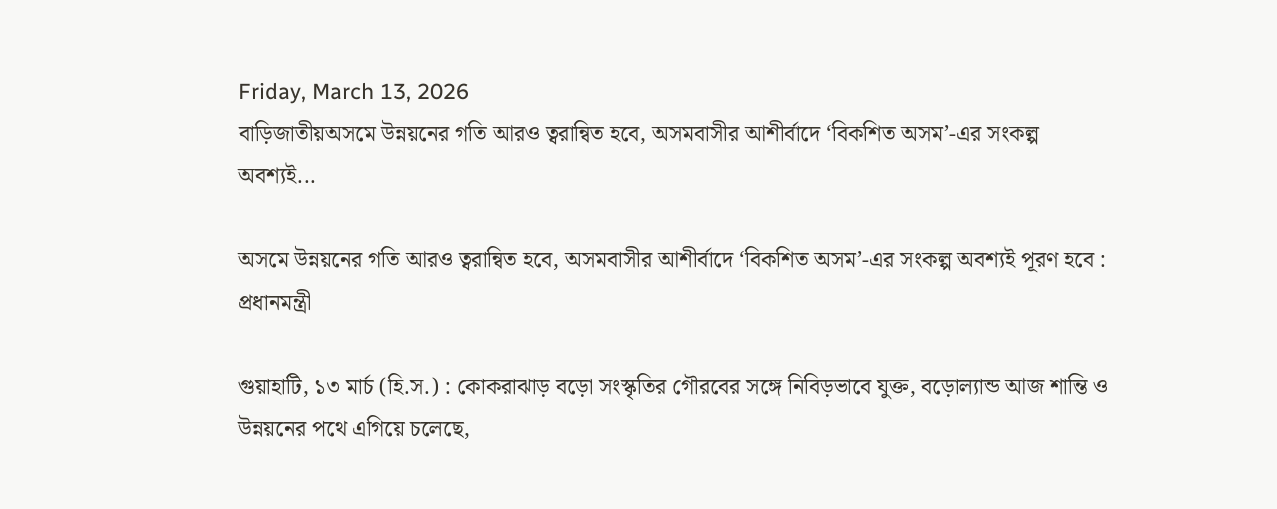Friday, March 13, 2026
বাড়িজাতীয়অসমে উন্নয়নের গতি আরও ত্বরান্বিত হবে, অসমবাসীর আশীর্বাদে ‘বিকশিত অসম’-এর সংকল্প অবশ্যই...

অসমে উন্নয়নের গতি আরও ত্বরান্বিত হবে, অসমবাসীর আশীর্বাদে ‘বিকশিত অসম’-এর সংকল্প অবশ্যই পূরণ হবে : প্রধানমন্ত্রী

গুয়াহাটি, ১৩ মাৰ্চ (হি.স.) : কোকরাঝাড় বড়ো সংস্কৃতির গৌরবের সঙ্গে নিবিড়ভাবে যুক্ত, বড়োল্যান্ড আজ শান্তি ও উন্নয়নের পথে এগিয়ে চলেছে,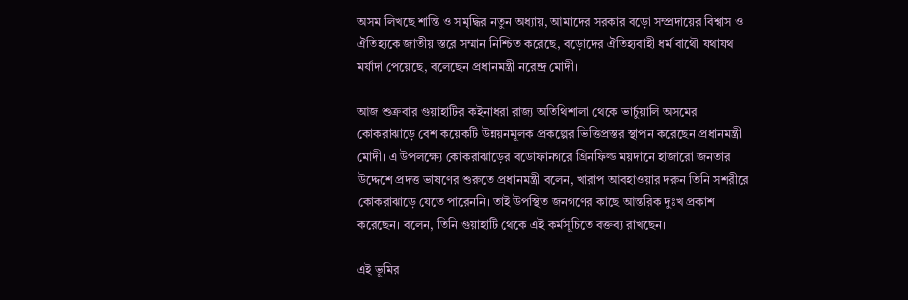অসম লিখছে শান্তি ও সমৃদ্ধির নতুন অধ্যায়, আমাদের সরকার বড়ো সম্প্রদায়ের বিশ্বাস ও ঐতিহ্যকে জাতীয় স্তরে সম্মান নিশ্চিত করেছে, বড়োদের ঐতিহ্যবাহী ধর্ম বাথৌ যথাযথ মর্যাদা পেয়েছে, বলেছেন প্রধানমন্ত্রী নরেন্দ্র মোদী।

আজ শুক্রবার গুয়াহাটির কইনাধরা রাজ্য অতিথিশালা থেকে ভার্চুয়ালি অসমের কোকরাঝাড়ে বেশ কয়েকটি উন্নয়নমূলক প্রকল্পের ভিত্তিপ্রস্তর স্থাপন করেছেন প্রধানমন্ত্রী মোদী। এ উপলক্ষ্যে কোকরাঝাড়ের বডোফানগরে গ্রিনফিল্ড ময়দানে হাজারো জনতার উদ্দেশে প্রদত্ত ভাষণের শুরুতে প্রধানমন্ত্রী বলেন, খারাপ আবহাওয়ার দরুন তিনি সশরীরে কোকরাঝাড়ে যেতে পারেননি। তাই উপস্থিত জনগণের কাছে আন্তরিক দুঃখ প্রকাশ করেছেন। বলেন, তিনি গুয়াহাটি থেকে এই কর্মসূচিতে বক্তব্য রাখছেন।

এই ভূমির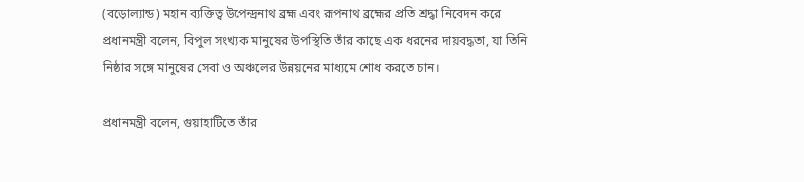(বড়োল্যান্ড) মহান ব্যক্তিত্ব উপেন্দ্রনাথ ব্রহ্ম এবং রূপনাথ ব্রহ্মের প্রতি শ্রদ্ধা নিবেদন করে প্রধানমন্ত্রী বলেন, বিপুল সংখ্যক মানুষের উপস্থিতি তাঁর কাছে এক ধরনের দায়বদ্ধতা, যা তিনি নিষ্ঠার সঙ্গে মানুষের সেবা ও অঞ্চলের উন্নয়নের মাধ্যমে শোধ করতে চান।

প্রধানমন্ত্রী বলেন, গুয়াহাটিতে তাঁর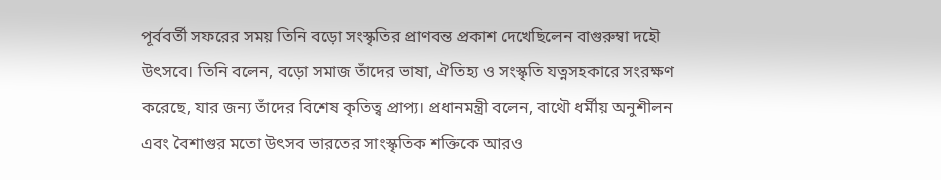পূর্ববর্তী সফরের সময় তিনি বড়ো সংস্কৃতির প্রাণবন্ত প্রকাশ দেখেছিলেন বাগুরুম্বা দহৌ উৎসবে। তিনি বলেন, বড়ো সমাজ তাঁদের ভাষা, ঐতিহ্য ও সংস্কৃতি যত্নসহকারে সংরক্ষণ করেছে, যার জন্য তাঁদের বিশেষ কৃতিত্ব প্রাপ্য। প্রধানমন্ত্রী বলেন, বাথৌ ধর্মীয় অনুশীলন এবং বৈশাগুর মতো উৎসব ভারতের সাংস্কৃতিক শক্তিকে আরও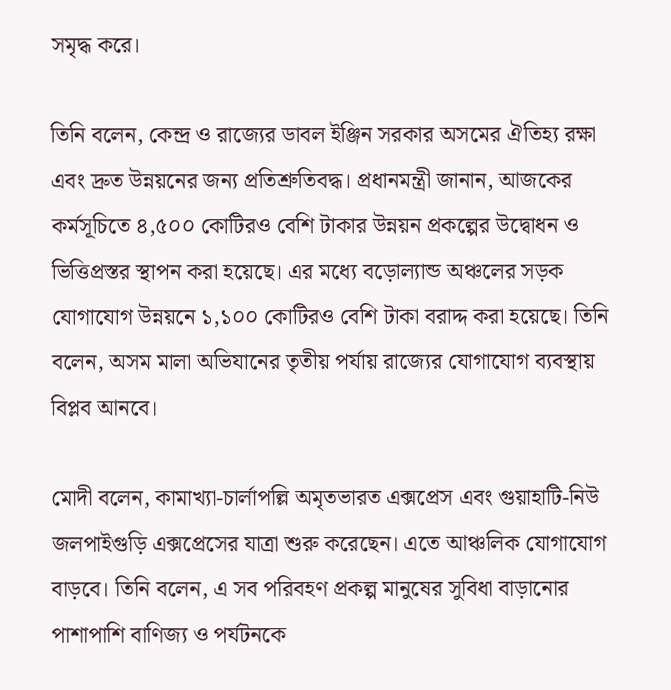সমৃদ্ধ করে।

তিনি বলেন, কেন্দ্র ও রাজ্যের ডাবল ইঞ্জিন সরকার অসমের ঐতিহ্য রক্ষা এবং দ্রুত উন্নয়নের জন্য প্রতিশ্রুতিবদ্ধ। প্রধানমন্ত্রী জানান, আজকের কর্মসূচিতে ৪,৫০০ কোটিরও বেশি টাকার উন্নয়ন প্রকল্পের উদ্বোধন ও ভিত্তিপ্রস্তর স্থাপন করা হয়েছে। এর মধ্যে বড়োল্যান্ড অঞ্চলের সড়ক যোগাযোগ উন্নয়নে ১,১০০ কোটিরও বেশি টাকা বরাদ্দ করা হয়েছে। তিনি বলেন, অসম মালা অভিযানের তৃতীয় পর্যায় রাজ্যের যোগাযোগ ব্যবস্থায় বিপ্লব আনবে।

মোদী বলেন, কামাখ্যা-চার্লাপল্লি অমৃতভারত এক্সপ্রেস এবং গুয়াহাটি-নিউ জলপাইগুড়ি এক্সপ্রেসের যাত্রা শুরু করেছেন। এতে আঞ্চলিক যোগাযোগ বাড়বে। তিনি বলেন, এ সব পরিবহণ প্রকল্প মানুষের সুবিধা বাড়ানোর পাশাপাশি বাণিজ্য ও পর্যটনকে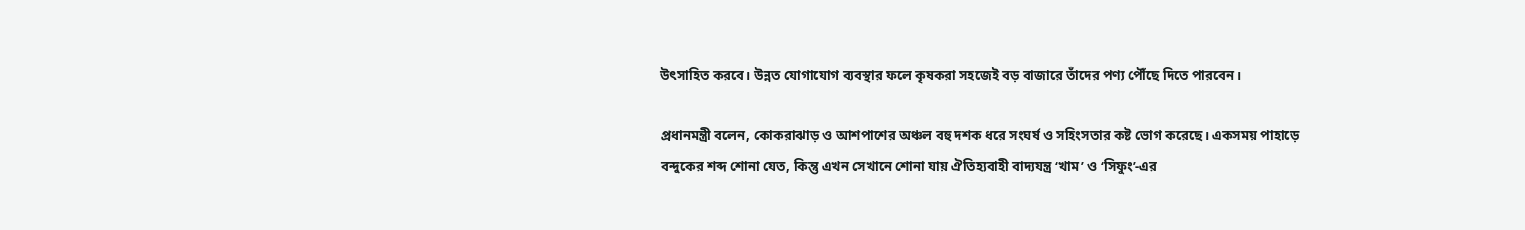উৎসাহিত করবে। উন্নত যোগাযোগ ব্যবস্থার ফলে কৃষকরা সহজেই বড় বাজারে তাঁদের পণ্য পৌঁছে দিতে পারবেন।

প্রধানমন্ত্রী বলেন, কোকরাঝাড় ও আশপাশের অঞ্চল বহু দশক ধরে সংঘর্ষ ও সহিংসতার কষ্ট ভোগ করেছে। একসময় পাহাড়ে বন্দুকের শব্দ শোনা যেত, কিন্তু এখন সেখানে শোনা যায় ঐতিহ্যবাহী বাদ্যযন্ত্র ‘খাম’ ও ‘সিফুং’-এর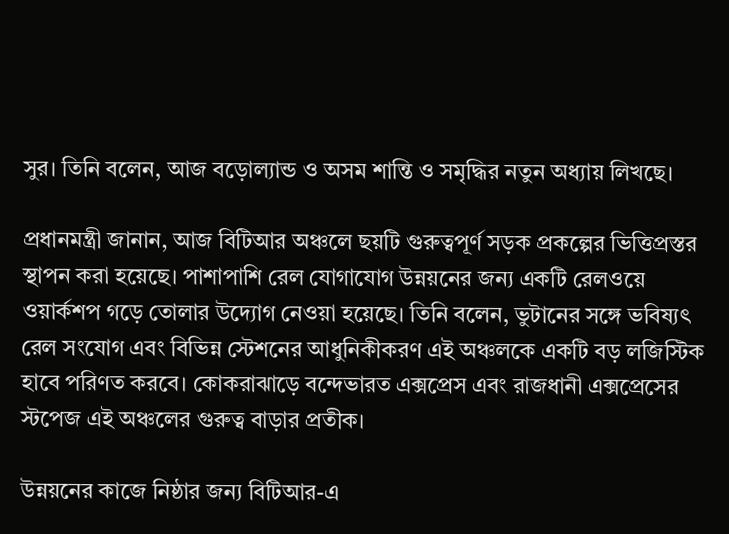সুর। তিনি বলেন, আজ বড়োল্যান্ড ও অসম শান্তি ও সমৃদ্ধির নতুন অধ্যায় লিখছে।

প্রধানমন্ত্রী জানান, আজ বিটিআর অঞ্চলে ছয়টি গুরুত্বপূর্ণ সড়ক প্রকল্পের ভিত্তিপ্রস্তর স্থাপন করা হয়েছে। পাশাপাশি রেল যোগাযোগ উন্নয়নের জন্য একটি রেলওয়ে ওয়ার্কশপ গড়ে তোলার উদ্যোগ নেওয়া হয়েছে। তিনি বলেন, ভুটানের সঙ্গে ভবিষ্যৎ রেল সংযোগ এবং বিভিন্ন স্টেশনের আধুনিকীকরণ এই অঞ্চলকে একটি বড় লজিস্টিক হাবে পরিণত করবে। কোকরাঝাড়ে বন্দেভারত এক্সপ্রেস এবং রাজধানী এক্সপ্রেসের স্টপেজ এই অঞ্চলের গুরুত্ব বাড়ার প্রতীক।

উন্নয়নের কাজে নিষ্ঠার জন্য বিটিআর-এ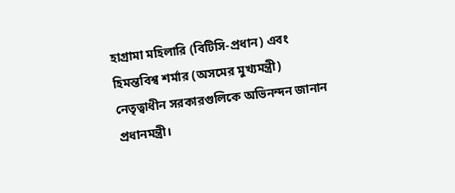হাগ্ৰামা মহিলারি (বিটিসি-প্রধান) এবং হিমন্তবিশ্ব শর্মার (অসমের মুখ্যমন্ত্রী) নেতৃত্বাধীন সরকারগুলিকে অভিনন্দন জানান প্রধানমন্ত্রী।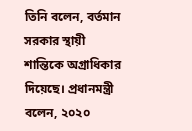তিনি বলেন, বর্তমান সরকার স্থায়ী শান্তিকে অগ্রাধিকার দিয়েছে। প্রধানমন্ত্রী বলেন, ২০২০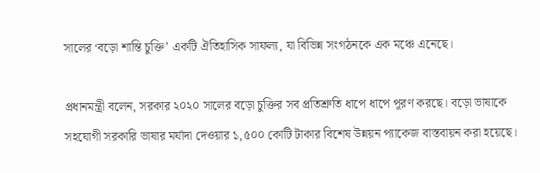সালের ‘বড়ো শান্তি চুক্তি’ একটি ঐতিহাসিক সাফল্য, যা বিভিন্ন সংগঠনকে এক মঞ্চে এনেছে।

প্রধানমন্ত্রী বলেন, সরকার ২০২০ সালের বড়ো চুক্তির সব প্রতিশ্রুতি ধাপে ধাপে পূরণ করছে। বড়ো ভাষাকে সহযোগী সরকারি ভাষার মর্যাদা দেওয়ার ১,৫০০ কোটি টাকার বিশেষ উন্নয়ন প্যাকেজ বাস্তবায়ন করা হয়েছে।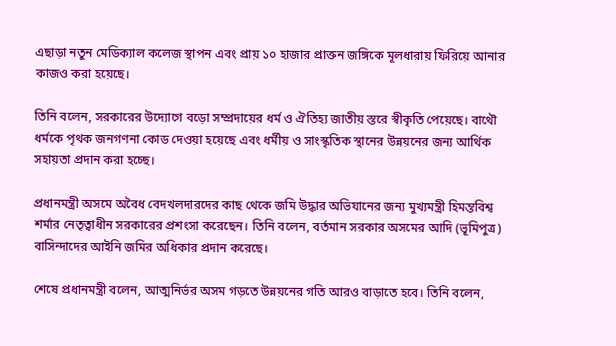এছাড়া নতুন মেডিক্যাল কলেজ স্থাপন এবং প্রায় ১০ হাজার প্রাক্তন জঙ্গিকে মূলধারায় ফিরিয়ে আনার কাজও করা হয়েছে।

তিনি বলেন, সরকারের উদ্যোগে বড়ো সম্প্রদায়ের ধর্ম ও ঐতিহ্য জাতীয় স্তরে স্বীকৃতি পেয়েছে। বাথৌ ধর্মকে পৃথক জনগণনা কোড দেওয়া হয়েছে এবং ধর্মীয় ও সাংস্কৃতিক স্থানের উন্নয়নের জন্য আর্থিক সহায়তা প্রদান করা হচ্ছে।

প্রধানমন্ত্রী অসমে অবৈধ বেদখলদারদের কাছ থেকে জমি উদ্ধার অভিযানের জন্য মুখ্যমন্ত্রী হিমন্তবিশ্ব শর্মার নেতৃত্বাধীন সরকারের প্রশংসা করেছেন। তিনি বলেন, বর্তমান সরকার অসমের আদি (ভূমিপুত্র) বাসিন্দাদের আইনি জমির অধিকার প্রদান করেছে।

শেষে প্রধানমন্ত্রী বলেন, আত্মনির্ভর অসম গড়তে উন্নয়নের গতি আরও বাড়াতে হবে। তিনি বলেন,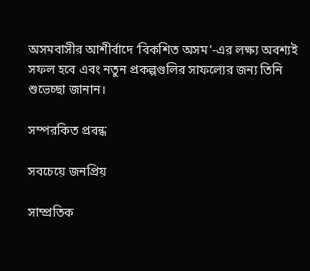অসমবাসীর আশীর্বাদে ‘বিকশিত অসম’-এর লক্ষ্য অবশ্যই সফল হবে এবং নতুন প্রকল্পগুলির সাফল্যের জন্য তিনি শুভেচ্ছা জানান।

সম্পরকিত প্রবন্ধ

সবচেয়ে জনপ্রিয়

সাম্প্রতিক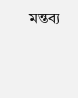মন্তব্য